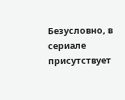Безусловно, в сериале присутствует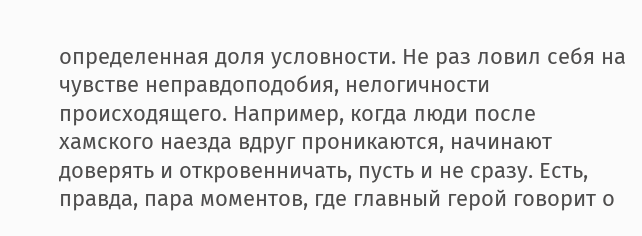определенная доля условности. Не раз ловил себя на чувстве неправдоподобия, нелогичности происходящего. Например, когда люди после хамского наезда вдруг проникаются, начинают доверять и откровенничать, пусть и не сразу. Есть, правда, пара моментов, где главный герой говорит о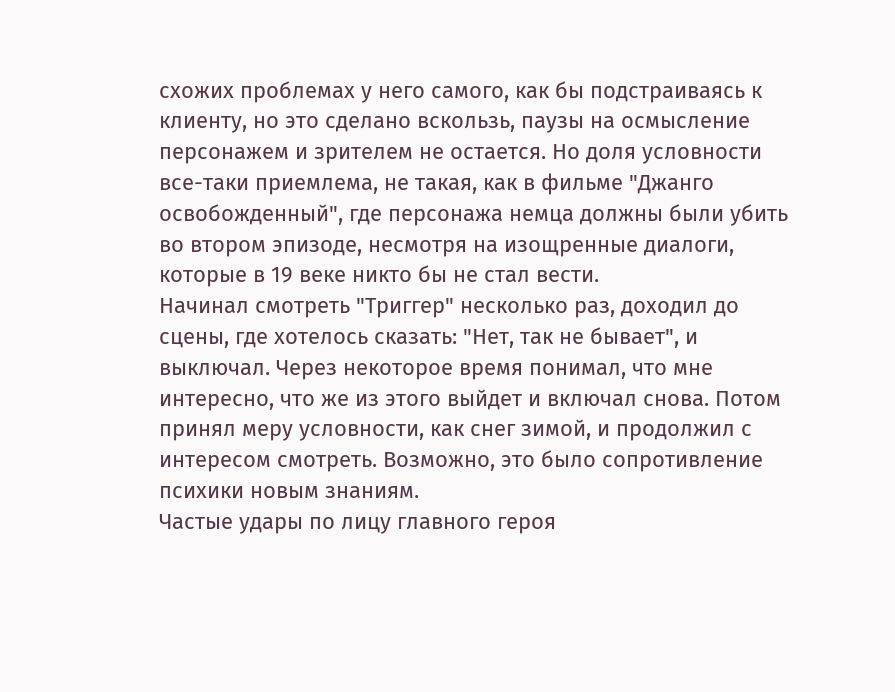схожих проблемах у него самого, как бы подстраиваясь к клиенту, но это сделано вскользь, паузы на осмысление персонажем и зрителем не остается. Но доля условности все-таки приемлема, не такая, как в фильме "Джанго освобожденный", где персонажа немца должны были убить во втором эпизоде, несмотря на изощренные диалоги, которые в 19 веке никто бы не стал вести.
Начинал смотреть "Триггер" несколько раз, доходил до сцены, где хотелось сказать: "Нет, так не бывает", и выключал. Через некоторое время понимал, что мне интересно, что же из этого выйдет и включал снова. Потом принял меру условности, как снег зимой, и продолжил с интересом смотреть. Возможно, это было сопротивление психики новым знаниям.
Частые удары по лицу главного героя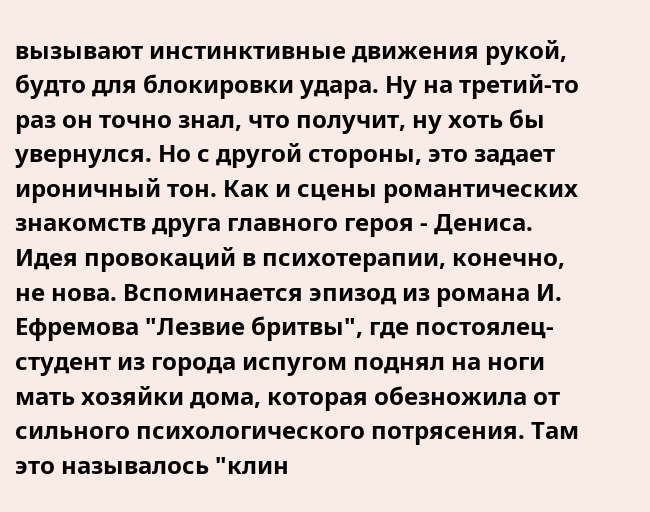вызывают инстинктивные движения рукой, будто для блокировки удара. Ну на третий-то раз он точно знал, что получит, ну хоть бы увернулся. Но с другой стороны, это задает ироничный тон. Как и сцены романтических знакомств друга главного героя - Дениса.
Идея провокаций в психотерапии, конечно, не нова. Вспоминается эпизод из романа И. Ефремова "Лезвие бритвы", где постоялец-студент из города испугом поднял на ноги мать хозяйки дома, которая обезножила от сильного психологического потрясения. Там это называлось "клин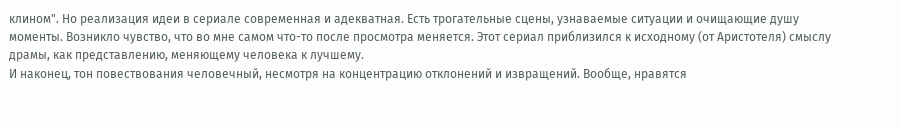клином". Но реализация идеи в сериале современная и адекватная. Есть трогательные сцены, узнаваемые ситуации и очищающие душу моменты. Возникло чувство, что во мне самом что-то после просмотра меняется. Этот сериал приблизился к исходному (от Аристотеля) смыслу драмы, как представлению, меняющему человека к лучшему.
И наконец, тон повествования человечный, несмотря на концентрацию отклонений и извращений. Вообще, нравятся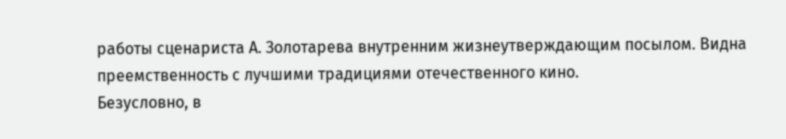работы сценариста А. Золотарева внутренним жизнеутверждающим посылом. Видна преемственность с лучшими традициями отечественного кино.
Безусловно, в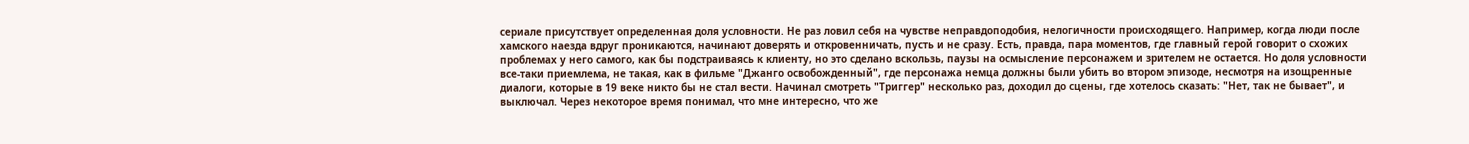сериале присутствует определенная доля условности. Не раз ловил себя на чувстве неправдоподобия, нелогичности происходящего. Например, когда люди после хамского наезда вдруг проникаются, начинают доверять и откровенничать, пусть и не сразу. Есть, правда, пара моментов, где главный герой говорит о схожих проблемах у него самого, как бы подстраиваясь к клиенту, но это сделано вскользь, паузы на осмысление персонажем и зрителем не остается. Но доля условности все-таки приемлема, не такая, как в фильме "Джанго освобожденный", где персонажа немца должны были убить во втором эпизоде, несмотря на изощренные диалоги, которые в 19 веке никто бы не стал вести. Начинал смотреть "Триггер" несколько раз, доходил до сцены, где хотелось сказать: "Нет, так не бывает", и выключал. Через некоторое время понимал, что мне интересно, что же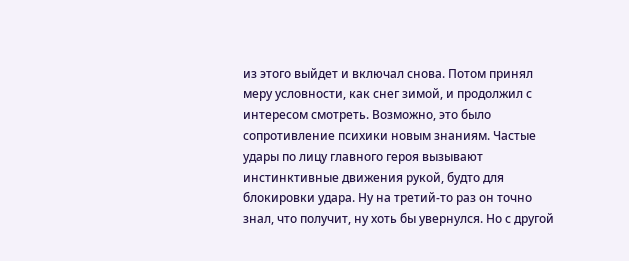из этого выйдет и включал снова. Потом принял меру условности, как снег зимой, и продолжил с интересом смотреть. Возможно, это было сопротивление психики новым знаниям. Частые удары по лицу главного героя вызывают инстинктивные движения рукой, будто для блокировки удара. Ну на третий-то раз он точно знал, что получит, ну хоть бы увернулся. Но с другой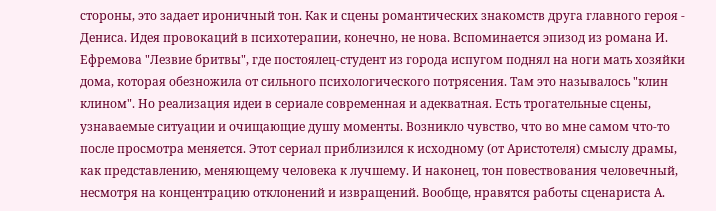стороны, это задает ироничный тон. Как и сцены романтических знакомств друга главного героя - Дениса. Идея провокаций в психотерапии, конечно, не нова. Вспоминается эпизод из романа И. Ефремова "Лезвие бритвы", где постоялец-студент из города испугом поднял на ноги мать хозяйки дома, которая обезножила от сильного психологического потрясения. Там это называлось "клин клином". Но реализация идеи в сериале современная и адекватная. Есть трогательные сцены, узнаваемые ситуации и очищающие душу моменты. Возникло чувство, что во мне самом что-то после просмотра меняется. Этот сериал приблизился к исходному (от Аристотеля) смыслу драмы, как представлению, меняющему человека к лучшему. И наконец, тон повествования человечный, несмотря на концентрацию отклонений и извращений. Вообще, нравятся работы сценариста А.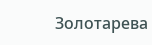Золотарева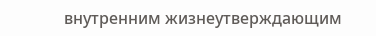внутренним жизнеутверждающим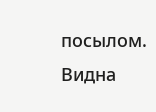посылом. Видна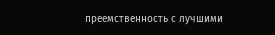преемственность с лучшими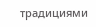традициями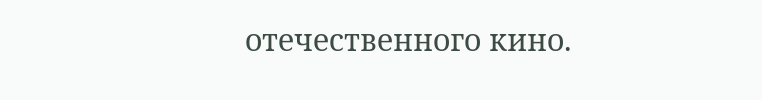отечественного кино.